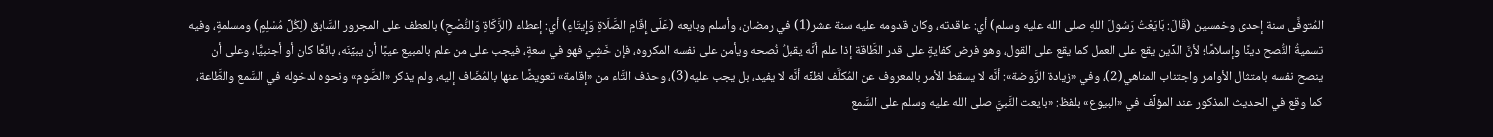المُتوفَّى سنة إحدى وخمسين (قَالَ: بَايَعْتُ رَسُولَ اللهِ صلى الله عليه وسلم) أي: عاقدته، وكان قدومه عليه سنة عشر(1) في رمضان، وأسلم وبايعه (عَلَى إِقَامِ الصَّلَاةِ وَإِيتَاءِ) أي: إعطاء (الزَّكَاةِ وَالنُّصْحِ) بالعطف على المجرور السَّابق (لِكُلِّ مُسْلِمٍ) ومسلمةٍ، وفيه تسميةُ النُّصح دينًا وإسلامًا؛ لأنَّ الدِّين يقع على العمل كما يقع على القول، وهو فرض كفايةٍ على قدر الطَّاقة إذا علم أنَّه يقبلُ نُصحه ويأمن على نفسه المكروه، فإن خَشِيَ فهو في سعةٍ، فيجب على من علم بالمبيع عيبًا أن يبيِّنَه، بائعًا كان أو أجنبيًّا، وعلى أن ينصح نفسه بامتثال الأوامر واجتناب المناهي(2)، وفي «زيادة الرَّوضة»: أنَّه لا يسقط الأمر بالمعروف عن المُكلَّف لظنِّه أنَّه لا يفيد، بل يجب عليه(3)، وحذف التَّاء من «إقامة» تعويضًا عنها بالمُضَاف إليه، ولم يذكر «الصَّوم» ونحوه لدخوله في السَّمع والطَّاعة، كما وقع في الحديث المذكور عند المؤلِّف في «البيوع» بلفظ: «بايعت النَّبيَّ صلى الله عليه وسلم على السَّمع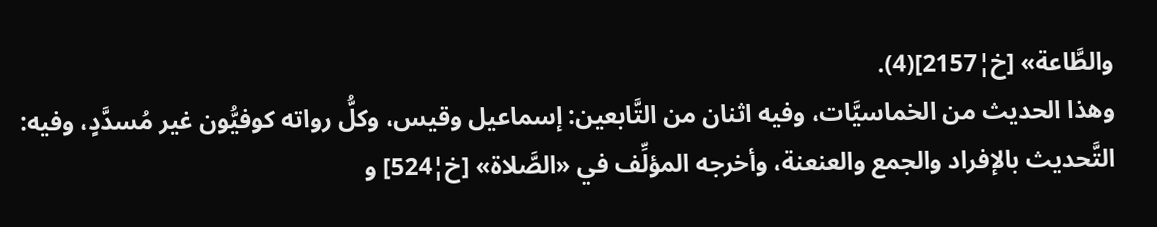والطَّاعة» [خ¦2157](4).
وهذا الحديث من الخماسيَّات، وفيه اثنان من التَّابعين: إسماعيل وقيس، وكلُّ رواته كوفيُّون غير مُسدَّدٍ، وفيه: التَّحديث بالإفراد والجمع والعنعنة، وأخرجه المؤلِّف في «الصَّلاة» [خ¦524] و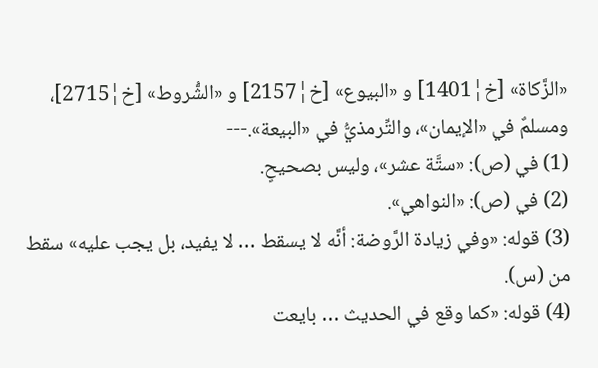«الزَّكاة» [خ¦1401] و «البيوع» [خ¦2157] و «الشُّروط» [خ¦2715]، ومسلمٌ في «الإيمان»، والتِّرمذيُّ في «البيعة».---
(1) في (ص): «ستَّة عشر»، وليس بصحيحٍ.
(2) في (ص): «النواهي».
(3) قوله: «وفي زيادة الرَّوضة: أنَّه لا يسقط … لا يفيد، بل يجب عليه» سقط من (س).
(4) قوله: «كما وقع في الحديث … بايعت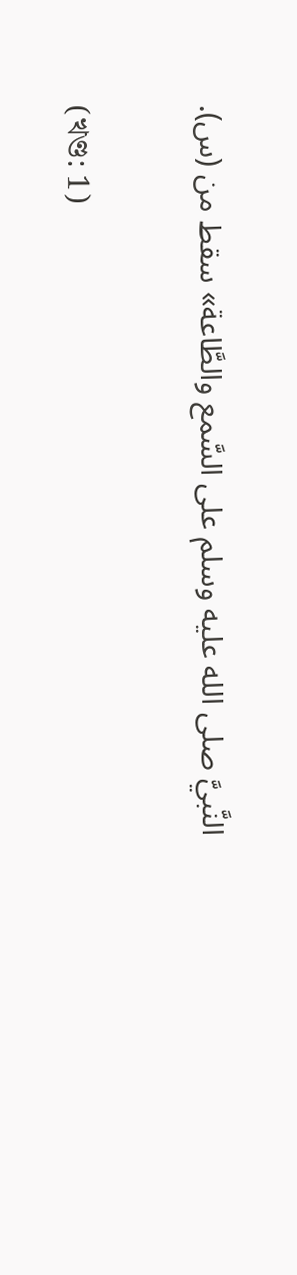النَّبيَّ صلى الله عليه وسلم على السَّمع والطَّاعة» سقط من (س).

(খণ্ড: 1)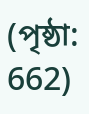(পৃষ্ঠা: 662)